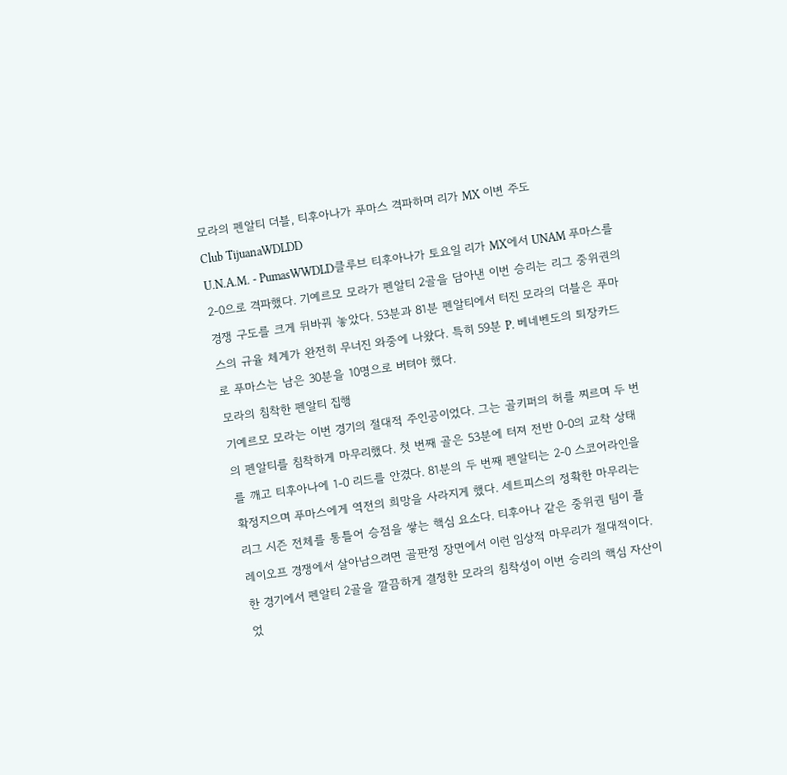모라의 펜알티 더블, 티후아나가 푸마스 격파하며 리가 MX 이변 주도
Club TijuanaWDLDD
U.N.A.M. - PumasWWDLD클루브 티후아나가 토요일 리가 MX에서 UNAM 푸마스를 2-0으로 격파했다. 기예르모 모라가 펜알티 2골을 담아낸 이번 승리는 리그 중위권의 경쟁 구도를 크게 뒤바꿔 놓았다. 53분과 81분 펜알티에서 터진 모라의 더블은 푸마스의 규율 체계가 완전히 무너진 와중에 나왔다. 특히 59분 P. 베네벤도의 퇴장카드로 푸마스는 남은 30분을 10명으로 버텨야 했다.
모라의 침착한 펜알티 집행
기예르모 모라는 이번 경기의 절대적 주인공이었다. 그는 골키퍼의 허를 찌르며 두 번의 펜알티를 침착하게 마무리했다. 첫 번째 골은 53분에 터져 전반 0-0의 교착 상태를 깨고 티후아나에 1-0 리드를 안겼다. 81분의 두 번째 펜알티는 2-0 스코어라인을 확정지으며 푸마스에게 역전의 희망을 사라지게 했다. 세트피스의 정확한 마무리는 리그 시즌 전체를 통틀어 승점을 쌓는 핵심 요소다. 티후아나 같은 중위권 팀이 플레이오프 경쟁에서 살아남으려면 골판정 장면에서 이런 임상적 마무리가 절대적이다. 한 경기에서 펜알티 2골을 깔끔하게 결정한 모라의 침착성이 이번 승리의 핵심 자산이었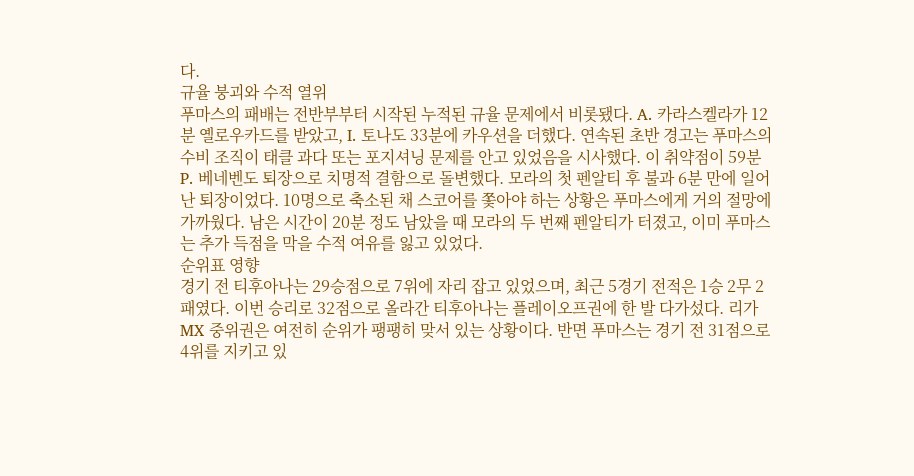다.
규율 붕괴와 수적 열위
푸마스의 패배는 전반부부터 시작된 누적된 규율 문제에서 비롯됐다. A. 카라스켈라가 12분 옐로우카드를 받았고, I. 토나도 33분에 카우션을 더했다. 연속된 초반 경고는 푸마스의 수비 조직이 태클 과다 또는 포지셔닝 문제를 안고 있었음을 시사했다. 이 취약점이 59분 P. 베네벤도 퇴장으로 치명적 결함으로 돌변했다. 모라의 첫 펜알티 후 불과 6분 만에 일어난 퇴장이었다. 10명으로 축소된 채 스코어를 쫓아야 하는 상황은 푸마스에게 거의 절망에 가까웠다. 남은 시간이 20분 정도 남았을 때 모라의 두 번째 펜알티가 터졌고, 이미 푸마스는 추가 득점을 막을 수적 여유를 잃고 있었다.
순위표 영향
경기 전 티후아나는 29승점으로 7위에 자리 잡고 있었으며, 최근 5경기 전적은 1승 2무 2패였다. 이번 승리로 32점으로 올라간 티후아나는 플레이오프권에 한 발 다가섰다. 리가 MX 중위권은 여전히 순위가 팽팽히 맞서 있는 상황이다. 반면 푸마스는 경기 전 31점으로 4위를 지키고 있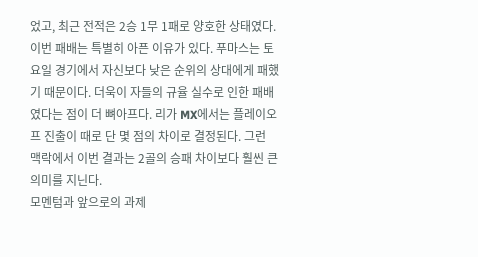었고, 최근 전적은 2승 1무 1패로 양호한 상태였다. 이번 패배는 특별히 아픈 이유가 있다. 푸마스는 토요일 경기에서 자신보다 낮은 순위의 상대에게 패했기 때문이다. 더욱이 자들의 규율 실수로 인한 패배였다는 점이 더 뼈아프다. 리가 MX에서는 플레이오프 진출이 때로 단 몇 점의 차이로 결정된다. 그런 맥락에서 이번 결과는 2골의 승패 차이보다 훨씬 큰 의미를 지닌다.
모멘텀과 앞으로의 과제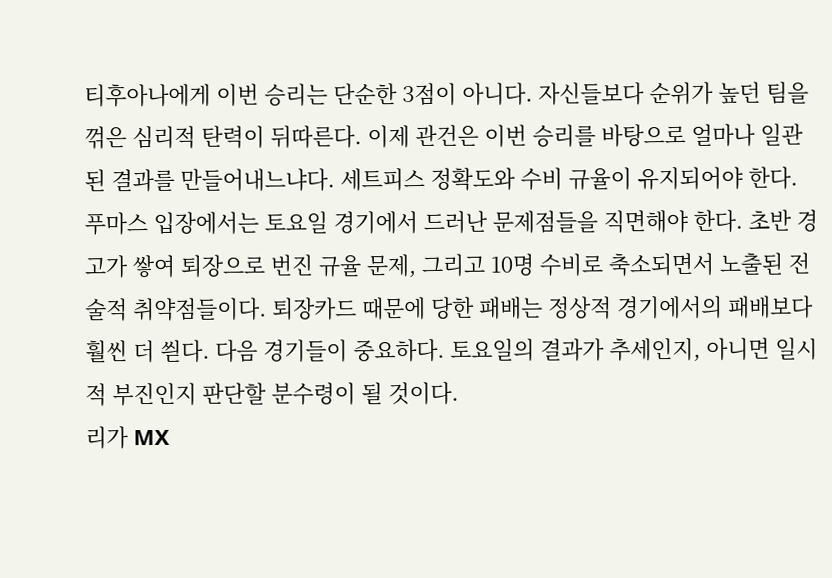티후아나에게 이번 승리는 단순한 3점이 아니다. 자신들보다 순위가 높던 팀을 꺾은 심리적 탄력이 뒤따른다. 이제 관건은 이번 승리를 바탕으로 얼마나 일관된 결과를 만들어내느냐다. 세트피스 정확도와 수비 규율이 유지되어야 한다. 푸마스 입장에서는 토요일 경기에서 드러난 문제점들을 직면해야 한다. 초반 경고가 쌓여 퇴장으로 번진 규율 문제, 그리고 10명 수비로 축소되면서 노출된 전술적 취약점들이다. 퇴장카드 때문에 당한 패배는 정상적 경기에서의 패배보다 훨씬 더 씓다. 다음 경기들이 중요하다. 토요일의 결과가 추세인지, 아니면 일시적 부진인지 판단할 분수령이 될 것이다.
리가 MX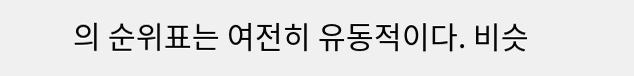의 순위표는 여전히 유동적이다. 비슷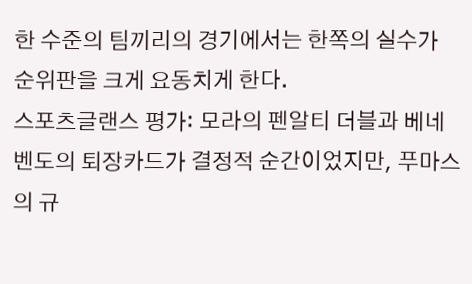한 수준의 팀끼리의 경기에서는 한쪽의 실수가 순위판을 크게 요동치게 한다.
스포츠글랜스 평가: 모라의 펜알티 더블과 베네벤도의 퇴장카드가 결정적 순간이었지만, 푸마스의 규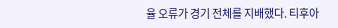율 오류가 경기 전체를 지배했다. 티후아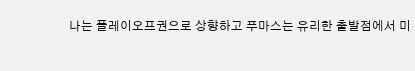나는 플레이오프권으로 상향하고 푸마스는 유리한 출발점에서 미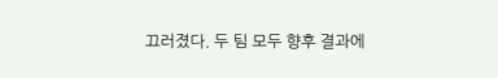끄러졌다. 두 팀 모두 향후 결과에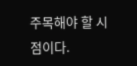주목해야 할 시점이다.